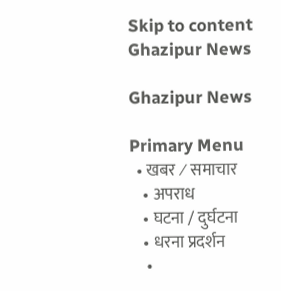Skip to content
Ghazipur News

Ghazipur News

Primary Menu
  • खबर ⁄ समाचार
    • अपराध
    • घटना / दुर्घटना
    • धरना प्रदर्शन
    •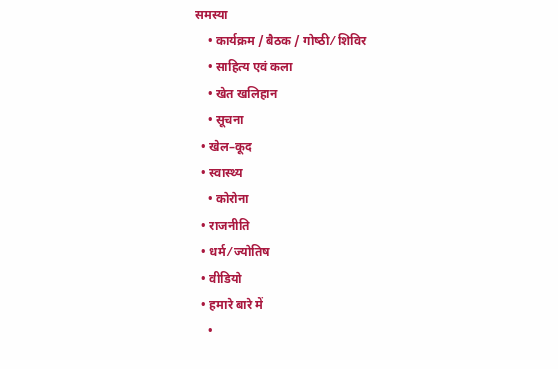समस्या
    • कार्यक्रम / बैठक / गोष्‍ठी ⁄ शिविर
    • साहित्य एवं कला
    • खेत खलिहान
    • सूचना
  • खेल–कूद
  • स्वास्थ्य
    • कोरोना
  • राजनीति
  • धर्म ⁄ ज्योतिष
  • वीडियो
  • हमारे बारे में
    •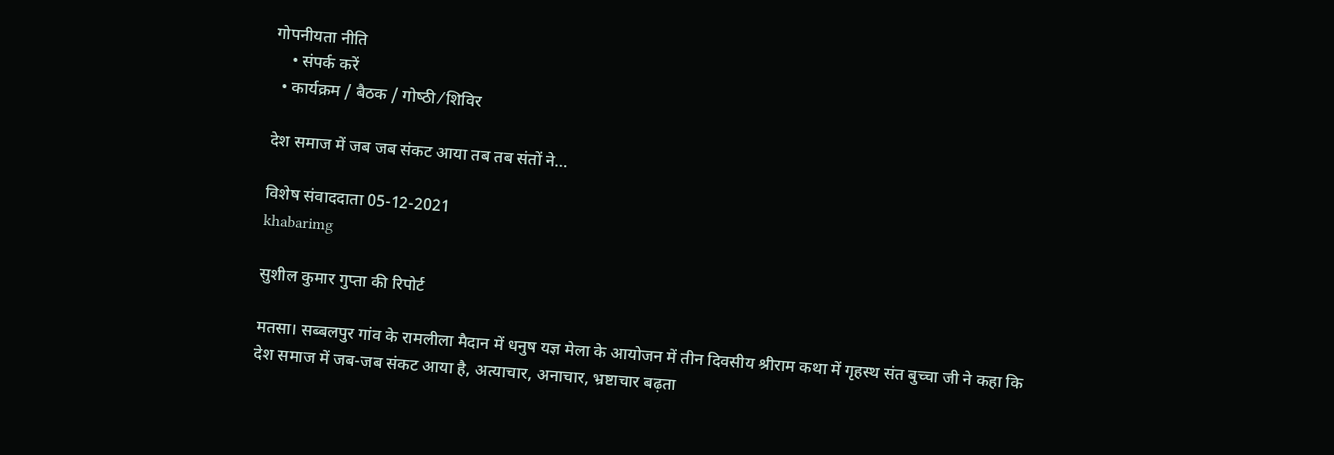गोपनीयता नीति
    • संपर्क करें
  • कार्यक्रम / बैठक / गोष्‍ठी ⁄ शिविर

देश समाज में जब जब संकट आया तब तब संतों ने…

विशेष संवाददाता 05-12-2021
khabarimg

सुशील कुमार गुप्ता की रिपोर्ट

मतसा। सब्बलपुर गांव के रामलीला मैदान में धनुष यज्ञ मेला के आयोजन में तीन दिवसीय श्रीराम कथा में गृहस्थ संत बुच्चा जी ने कहा कि देश समाज में जब-जब संकट आया है, अत्याचार, अनाचार, भ्रष्टाचार बढ़ता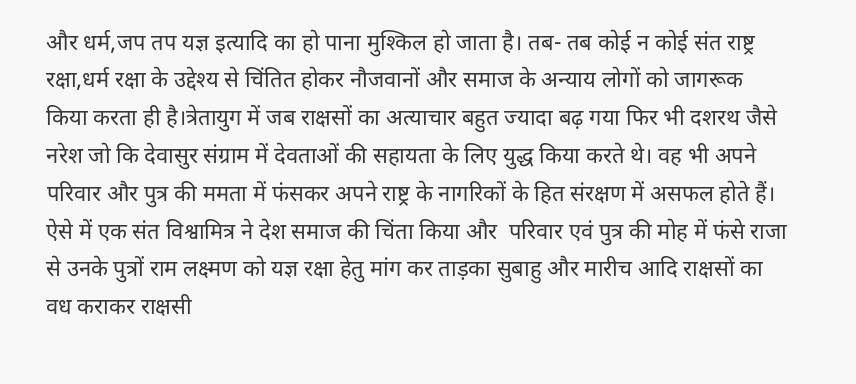और धर्म,जप तप यज्ञ इत्यादि का हो पाना मुश्किल हो जाता है। तब- तब कोई न कोई संत राष्ट्र रक्षा,धर्म रक्षा के उद्देश्य से चिंतित होकर नौजवानों और समाज के अन्याय लोगों को जागरूक किया करता ही है।त्रेतायुग में जब राक्षसों का अत्याचार बहुत ज्यादा बढ़ गया फिर भी दशरथ जैसे नरेश जो कि देवासुर संग्राम में देवताओं की सहायता के लिए युद्ध किया करते थे। वह भी अपने परिवार और पुत्र की ममता में फंसकर अपने राष्ट्र के नागरिकों के हित संरक्षण में असफल होते हैं। ऐसे में एक संत विश्वामित्र ने देश समाज की चिंता किया और  परिवार एवं पुत्र की मोह में फंसे राजा से उनके पुत्रों राम लक्ष्मण को यज्ञ रक्षा हेतु मांग कर ताड़का सुबाहु और मारीच आदि राक्षसों का वध कराकर राक्षसी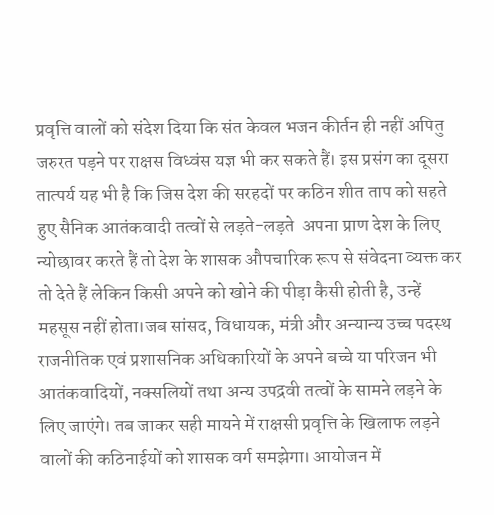प्रवृत्ति वालों को संदेश दिया कि संत केवल भजन कीर्तन ही नहीं अपितु जरुरत पड़ने पर राक्षस विध्वंस यज्ञ भी कर सकते हैं। इस प्रसंग का दूसरा तात्पर्य यह भी है कि जिस देश की सरहदों पर कठिन शीत ताप को सहते हुए सैनिक आतंकवादी तत्वों से लड़ते-लड़ते  अपना प्राण देश के लिए न्योछावर करते हैं तो देश के शासक औपचारिक रूप से संवेदना व्यक्त कर तो देते हैं लेकिन किसी अपने को खोने की पीड़ा कैसी होती है, उन्हें महसूस नहीं होता।जब सांसद, विधायक, मंत्री और अन्यान्य उच्च पदस्थ राजनीतिक एवं प्रशासनिक अधिकारियों के अपने बच्चे या परिजन भी आतंकवादियों, नक्सलियों तथा अन्य उपद्रवी तत्वों के सामने लड़ने के लिए जाएंगे। तब जाकर सही मायने में राक्षसी प्रवृत्ति के खिलाफ लड़ने वालों की कठिनाईयों को शासक वर्ग समझेगा। आयोजन में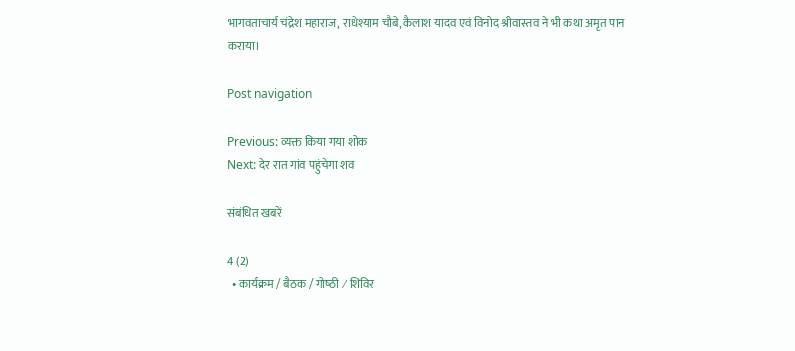भागवताचार्य चंद्रेश महाराज, राधेश्याम चौबे, कैलाश यादव एवं विनोद श्रीवास्तव ने भी कथा अमृत पान कराया।

Post navigation

Previous: व्यक्त किया गया शोक
Next: देर रात गांव पहुंचेगा शव

संबंधित खबरें

4 (2)
  • कार्यक्रम / बैठक / गोष्‍ठी ⁄ शिविर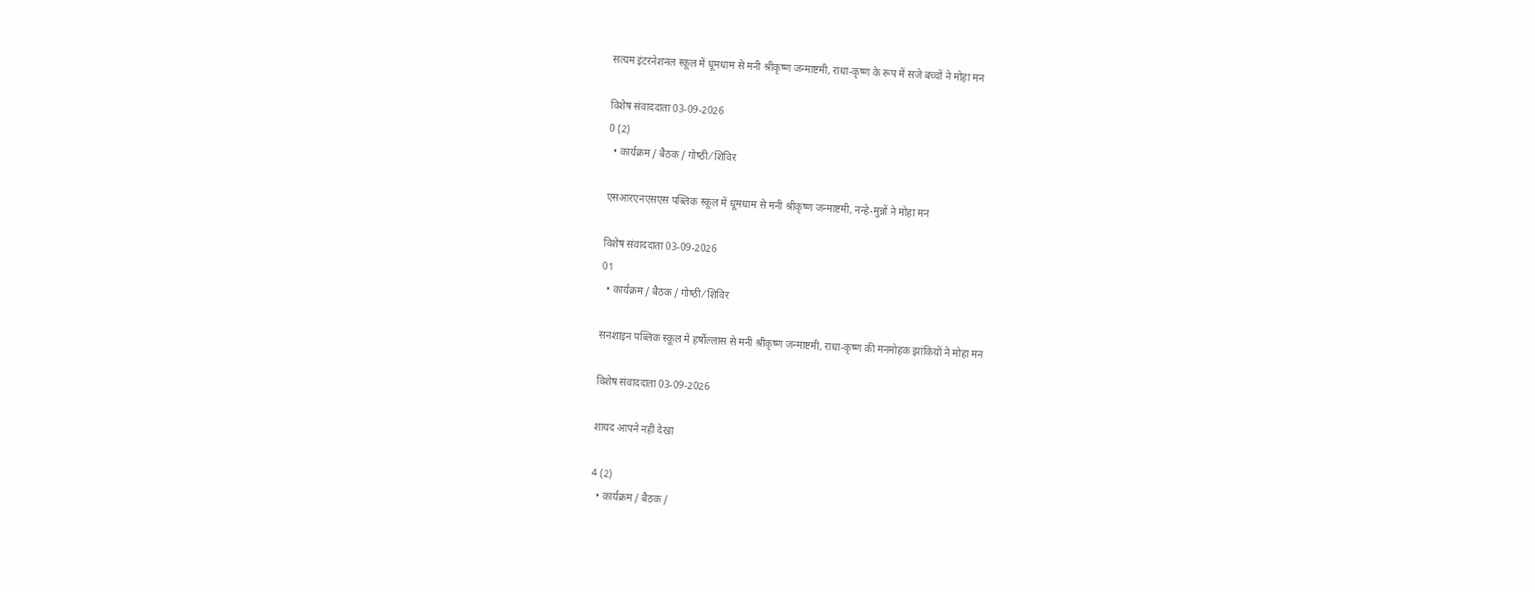सत्यम इंटरनेशनल स्कूल में धूमधाम से मनी श्रीकृष्ण जन्माष्टमी, राधा-कृष्ण के रूप में सजे बच्चों ने मोहा मन

विशेष संवाददाता 03-09-2026
0 (2)
  • कार्यक्रम / बैठक / गोष्‍ठी ⁄ शिविर

एसआरएनएसएस पब्लिक स्कूल में धूमधाम से मनी श्रीकृष्ण जन्माष्टमी, नन्हे-मुन्नों ने मोहा मन

विशेष संवाददाता 03-09-2026
01
  • कार्यक्रम / बैठक / गोष्‍ठी ⁄ शिविर

सनशाइन पब्लिक स्कूल में हर्षोल्लास से मनी श्रीकृष्ण जन्माष्टमी, राधा-कृष्ण की मनमोहक झांकियों ने मोहा मन

विशेष संवाददाता 03-09-2026

शायद आपने नहीं देखा

4 (2)
  • कार्यक्रम / बैठक /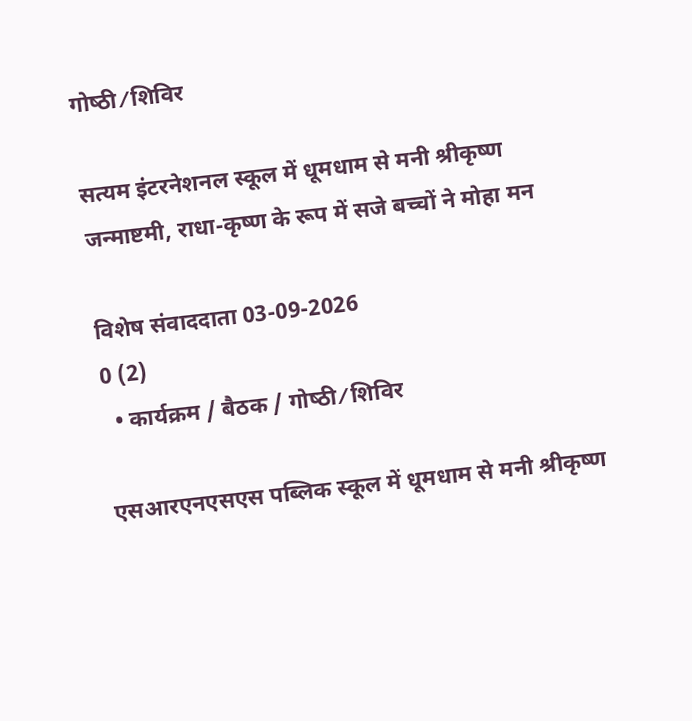गोष्‍ठी ⁄ शिविर

सत्यम इंटरनेशनल स्कूल में धूमधाम से मनी श्रीकृष्ण जन्माष्टमी, राधा-कृष्ण के रूप में सजे बच्चों ने मोहा मन

विशेष संवाददाता 03-09-2026
0 (2)
  • कार्यक्रम / बैठक / गोष्‍ठी ⁄ शिविर

एसआरएनएसएस पब्लिक स्कूल में धूमधाम से मनी श्रीकृष्ण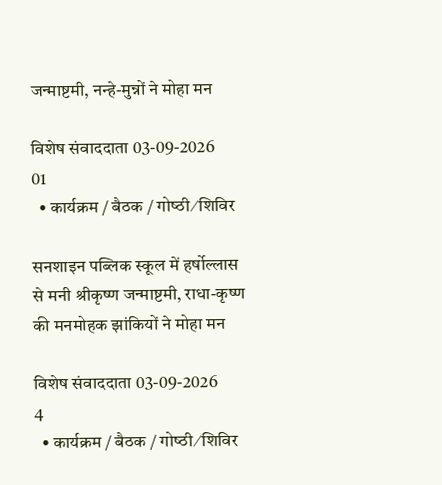जन्माष्टमी, नन्हे-मुन्नों ने मोहा मन

विशेष संवाददाता 03-09-2026
01
  • कार्यक्रम / बैठक / गोष्‍ठी ⁄ शिविर

सनशाइन पब्लिक स्कूल में हर्षोल्लास से मनी श्रीकृष्ण जन्माष्टमी, राधा-कृष्ण की मनमोहक झांकियों ने मोहा मन

विशेष संवाददाता 03-09-2026
4
  • कार्यक्रम / बैठक / गोष्‍ठी ⁄ शिविर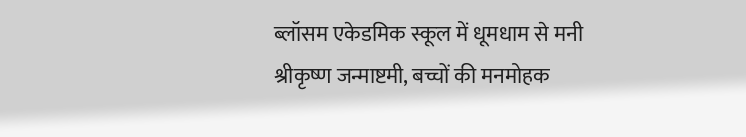ब्लॉसम एकेडमिक स्कूल में धूमधाम से मनी श्रीकृष्ण जन्माष्टमी, बच्चों की मनमोहक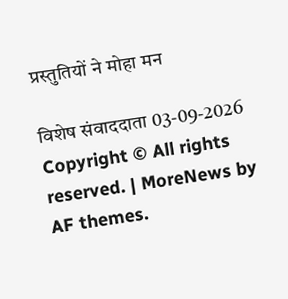प्रस्तुतियों ने मोहा मन

विशेष संवाददाता 03-09-2026
Copyright © All rights reserved. | MoreNews by AF themes.